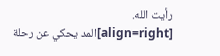رأيت الله.
[align=right]المد يحكي عن رحلة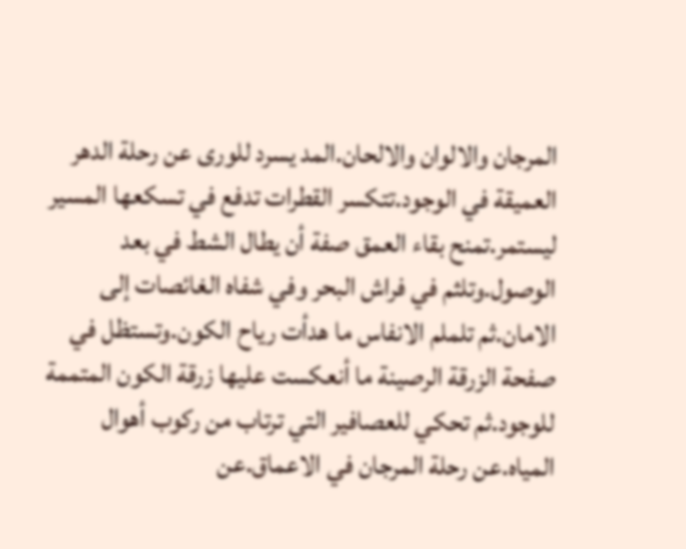المرجان والالوان والالحان.المد يسرد للورى عن رحلة الدهر العميقة في الوجود.تتكسر القطرات تدفع في تسكعها المسير ليستمر.تمنح بقاء العمق صفة أن يطال الشط في بعد الوصول.وتلثم في فراش البحر وفي شفاه الغائصات إلى الامان.ثم تلملم الانفاس ما هدأت رياح الكون.وتستظل في صفحة الزرقة الرصينة ما أنعكست عليها زرقة الكون المتممة للوجود.ثم تحكي للعصافير التي ترتاب من ركوب أهوال المياه.عن رحلة المرجان في الاعماق.عن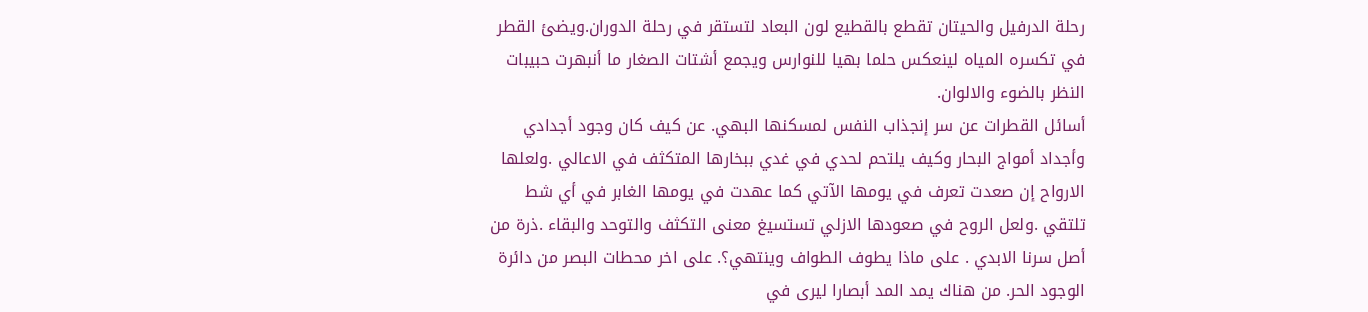رحلة الدرفيل والحيتان تقطع بالقطيع لون البعاد لتستقر في رحلة الدوران.ويضئ القطر في تكسره المياه لينعكس حلما بهيا للنوارس ويجمع أشتات الصغار ما أنبهرت حبيبات النظر بالضوء والالوان.
أسائل القطرات عن سر إنجذاب النفس لمسكنها البهي. عن كيف كان وجود أجدادي وأجداد أمواج البحار وكيف يلتحم لحدي في غدي ببخارها المتكثف في الاعالي .ولعلها الارواح إن صعدت تعرف في يومها الآتي كما عهدت في يومها الغابر في أي شط تلتقي .ولعل الروح في صعودها الازلي تستسيغ معنى التكثف والتوحد والبقاء .ذرة من أصل سرنا الابدي . على ماذا يطوف الطواف وينتهي؟. على اخر محطات البصر من دائرة الوجود الحر. من هناك يمد المد أبصارا ليرى في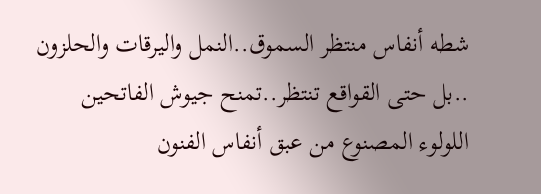شطه أنفاس منتظر السموق..النمل واليرقات والحلزون ..بل حتى القواقع تنتظر..تمنح جيوش الفاتحين اللولوء المصنوع من عبق أنفاس الفنون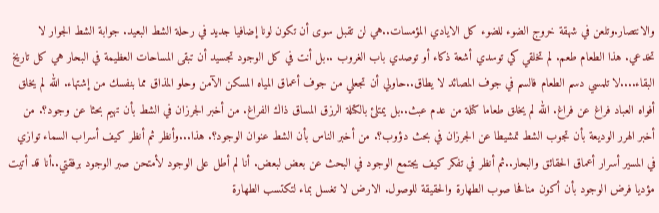والانتصار.وتلعن في شهقة خروج الضوء للضوء كل الايادي المؤمسات..هي لن تقبل سوى أن تكون لونا إضافيا جديد في رحلة الشط البعيد. جوابة الشط الجوار لا تخدعي. هذا الطعام طعم. لم تخلقي كي توسدي أشعة ذكاء أو توصدي باب الغروب ..بل أنت في كل الوجود تجسيد أن تبقى المساحات العظيمة في البحار هي كل تاريخ البقاء....لا تلمسي دسم الطعام فالسم في جوف المصائد لا يطاق..حاولي أن تجعلي من جوف أعماق المياه المسكن الآمن وحلو المذاق مما بنفسك من إشتهاء. الله لم يخلق أفواه العباد فراغ عن فراغ. الله لم يخلق طعاما كتلة من عدم عبث..بل يمتلئ بالكتلة الرزق المساق ذاك الفراغ. من أخبر الجرزان في الشط بأن تهيم بحثا عن وجود؟. من أخبر الهرر الوديعة بأن تجوب الشط تمشيطا عن الجرزان في بحث دؤوب؟. من أخبر الناس بأن الشط عنوان الوجود؟. هذا...وأنظر ثم أنظر كيف أسراب السماء توازي في المسير أسرار أعماق الحقائق والبحار..ثم أنظر في تفكر كيف يجتمع الوجود في البحث عن بعض لبعض. أنا لم أطل على الوجود لأمتحن صبر الوجود برفقتي..أنا قد أتيت مؤديا فرض الوجود بأن أكون منافحا صوب الطهارة والحقيقة للوصول. الارض لا تغسل بماء لتكتسب الطهارة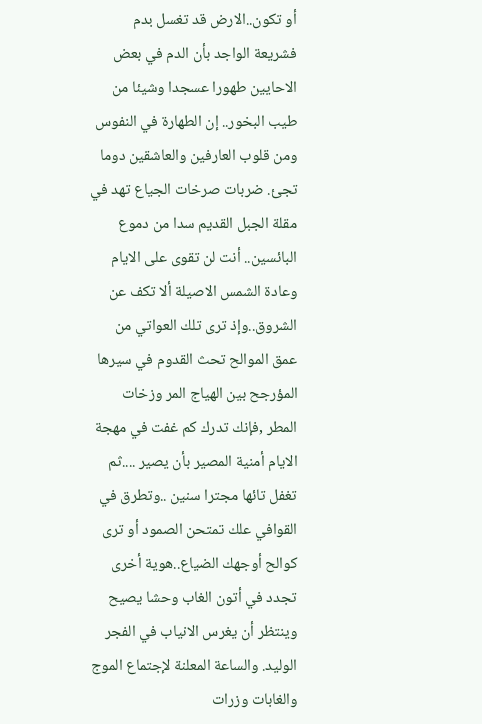أو تكون..الارض قد تغسل بدم فشريعة الواجد بأن الدم في بعض الاحايين طهورا عسجدا وشيئا من طيب البخور.. إن الطهارة في النفوس ومن قلوب العارفين والعاشقين دوما تجئ. ضربات صرخات الجياع تهد في مقلة الجبل القديم سدا من دموع البائسين.. أنت لن تقوى على الايام وعادة الشمس الاصيلة ألا تكف عن الشروق..وإذ ترى تلك العواتي من عمق الموالح تحث القدوم في سيرها المؤرجح بين الهياج المر وزخات المطر ,فإنك تدرك كم غفت في مهجة الايام أمنية المصير بأن يصير ....ثم تغفل تائها مجترا سنين ..وتطرق في القوافي علك تمتحن الصمود أو ترى كوالح أوجهك الضياع..هوية أخرى تجدد في أتون الغاب وحشا يصيح وينتظر أن يغرس الانياب في الفجر الوليد. والساعة المعلنة لإجتماع الموج والغابات وزرات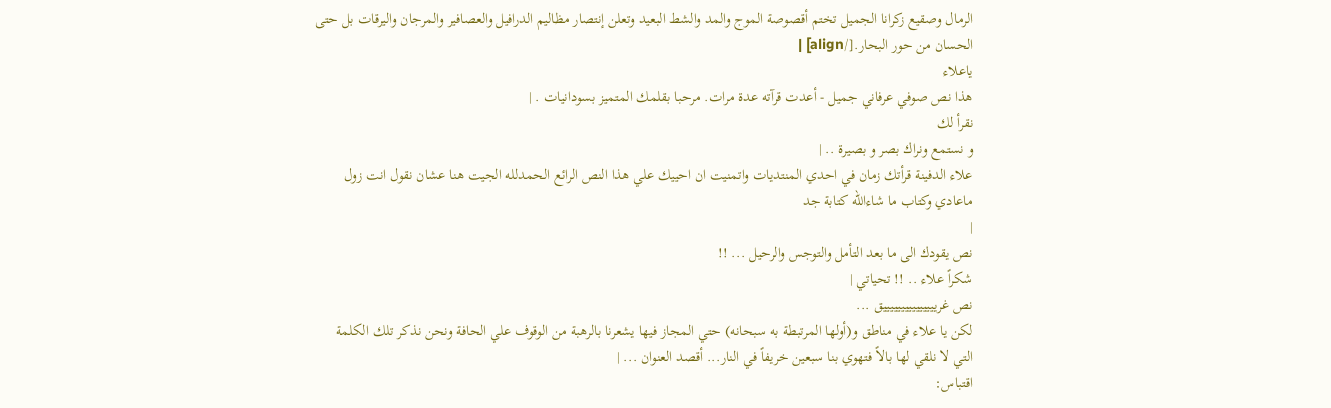الرمال وصقيع زكرانا الجميل تختم أقصوصة الموج والمد والشط البعيد وتعلن إنتصار مظاليم الدرافيل والعصافير والمرجان واليرقات بل حتى الحسان من حور البحار.[/align] |
ياعلاء
هذا نص صوفي عرفاني جميل - أعدت قرآته عدة مرات. مرحبا بقلمك المتميز بسودانيات . |
نقرأ لك
و نستمع ونراك بصر و بصيرة .. |
علاء الدفينة قرأتك زمان في احدي المنتديات واتمنيت ان احييك علي هذا النص الرائع الحمدلله الجيت هنا عشان نقول انت زول ماعادي وكتاب ما شاءالله كتابة جد
|
نص يقودك الى ما بعد التأمل والتوجس والرحيل ... !!
شكراً علاء .. !! تحياتي |
نص غريييييييييييييييق ...
لكن يا علاء في مناطق و(أولها المرتبطة به سبحانه) حتي المجاز فيها يشعرنا بالرهبة من الوقوف علي الحافة ونحن نذكر تلك الكلمة التي لا نلقي لها بالاً فتهوي بنا سبعين خريفاً في النار... أقصد العنوان ... |
اقتباس: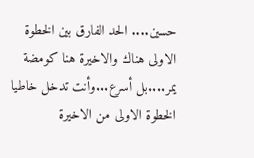حسين.... الحد الفارق بين الخطوة الاولى هناك والاخيرة هنا كومضة يمر....بل أسرع...وأنت تدخل خاطيا الخطوة الاولى من الاخيرة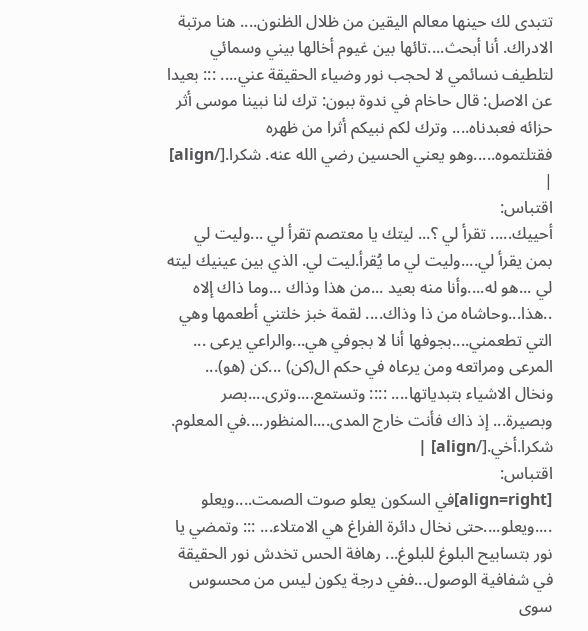تتبدى لك حينها معالم اليقين من ظلال الظنون.... هنا مرتبة الادراك. أنا أبحث....تائها بين غيوم أخالها بيني وسمائي لتلطيف نسائمي لا لحجب نور وضياء الحقيقة عني.... ::: بعيدا عن الاصل: قال حاخام في ندوة ببون: ترك لنا نبينا موسى أثر حزائه فعبدناه.... وترك لكم نبيكم أثرا من ظهره فقتلتموه.....وهو يعني الحسين رضي الله عنه. شكرا.[/align] |
اقتباس:
أحييك..... تقرأ لي ؟... ليتك يا معتصم تقرأ لي ...وليت لي بمن يقرأ لي....وليت لي ما يُقرأ.ليت لي. الذي بين عينيك ليته لي ...هو له....وأنا منه بعيد ...من هذا وذاك ...وما ذاك إلاه ..هذا...وحاشاه من ذا وذاك.... لقمة خبز خلتني أطعمها وهي التي تطعمني....بجوفها أنا لا بجوفي هي...والراعي يرعى ... المرعى ومراتعه ومن يرعاه في حكم ال(كن) ...كن (هو)... ونخال الاشياء بتبدياتها.... :::: وتستمع....وترى....بصر وبصيرة... إذ ذاك فأنت خارج المدى....المنظور....في المعلوم. شكرا.أخي.[/align] |
اقتباس:
[align=right]في السكون يعلو صوت الصمت....ويعلو ....ويعلو....حتى نخال دائرة الفراغ هي الامتلاء... ::: وتمضي يا نور بتسابيح البلوغ للبلوغ... رهافة الحس تخدش نور الحقيقة في شفافية الوصول...ففي درجة يكون ليس من محسوس سوى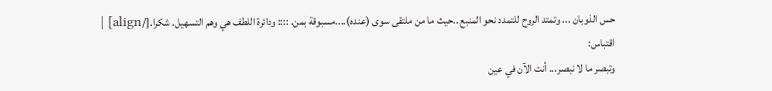حس الذوبان ... وتمتد الروح للتمدد نحو المنبع ..حيث ما من ملتقى سوى (عنده)....مسبوقة بمن. :::: ودائرة اللطف هي وهم التسهيل. شكرا.[/align] |
اقتباس:
وتبصر ما لا نبصر... أنت الآن في عين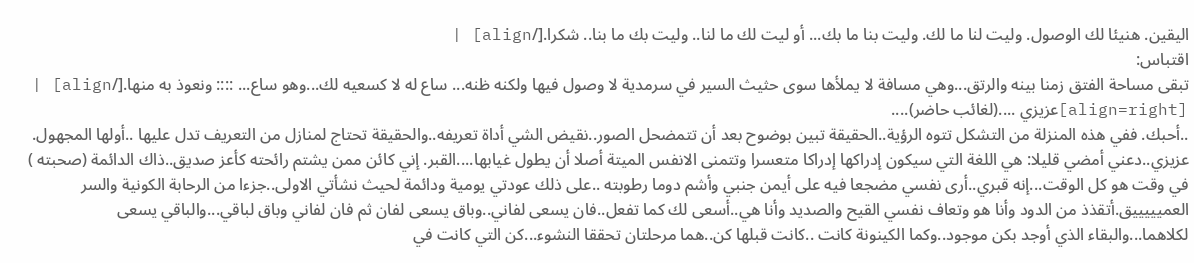اليقين. هنيئا لك الوصول. وليت لنا ما لك. وليت بنا ما بك... أو ليت لك ما لنا.. وليت بك ما بنا.. شكرا.[/align] |
اقتباس:
تبقى مساحة الفتق زمنا بينه والرتق...وهي مسافة لا يملأها سوى حثيث السير في سرمدية لا وصول فيها ولكنه ظنه... ساع له لا كسعيه لك...وهو ساع... :::: ونعوذ به منها.[/align] |
[align=right]عزيزي ....(لغائب حاضر)....
..أحبك. ففي هذه المنزلة من التشكل تتوه الرؤية..الحقيقة تبين بوضوح بعد أن تتمضحل الصور..نقيض الشي أداة تعريفه..والحقيقة تحتاج لمنازل من التعريف تدل عليها ..أولها المجهول. عزيزي..دعني أمضي قليلا: هي اللغة التي سيكون إدراكها إدراكا متعسرا وتتمنى الانفس الميتة أصلا أن يطول غيابها....القبر. إني كائن ممن يشتم رائحته كأعز صديق..ذاك الدائمة (صحبته ) في وقت هو كل الوقت...إنه قبري..أرى نفسي مضجعا فيه على أيمن جنبي وأشم دوما رطوبته ..على ذلك عودتي يومية ودائمة لحيث نشأتي الاولى..جزءا من الرحابة الكونية والسر العميييييق.أتقذذ من الدود وأنا هو وتعاف نفسي القيح والصديد وأنا هي..أسعى لك كما تفعل..فان يسعى لفاني..وباق يسعى لفان ثم فان لفاني وباق لباقي...والباقي يسعى لكلاهما...والبقاء الذي أوجد بكن موجود..وكما الكينونة كانت ..كانت قبلها كن..هما مرحلتان تحققا النشوء...كن التي كانت في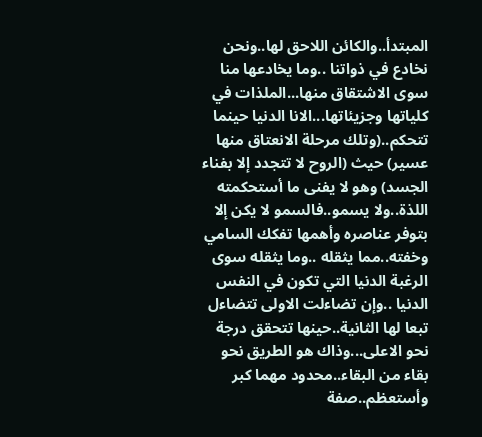المبتدأ..والكائن اللاحق لها..ونحن نخادع في ذواتنا ..وما يخادعها منا سوى الاشتقاق منها...الملذات في كلياتها وجزيئاتها...الانا الدنيا حينما تتحكم..(وتلك مرحلة الانعتاق منها عسير) حيث (الروح لا تتجدد إلا بفناء الجسد) وهو لا يفنى ما أستحكمته اللذة..ولا يسمو..فالسمو لا يكن إلا بتوفر عناصره وأهمها تفكك السامي وخفته..مما يثقله ..وما يثقله سوى الرغبة الدنيا التي تكون في النفس الدنيا ..وإن تضاءلت الاولى تتضاءل تبعا لها الثانية..حينها تتحقق درجة نحو الاعلى...وذاك هو الطريق نحو بقاء من البقاء..محدود مهما كبر وأستعظم..صفة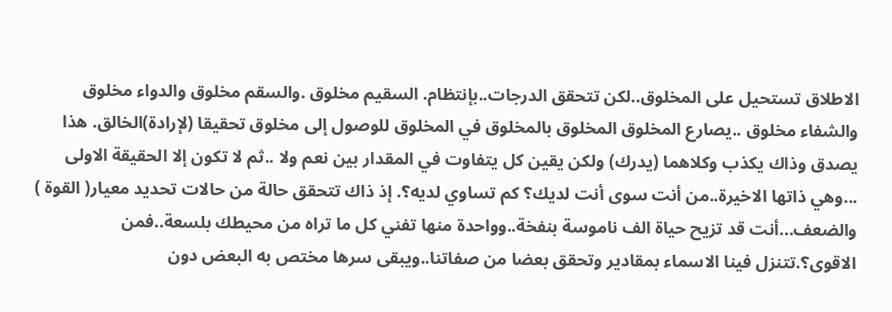الاطلاق تستحيل على المخلوق..لكن تتحقق الدرجات..بإنتظام. السقيم مخلوق .والسقم مخلوق والدواء مخلوق والشفاء مخلوق ..يصارع المخلوق المخلوق بالمخلوق في المخلوق للوصول إلى مخلوق تحقيقا (لإرادة)الخالق. هذا يصدق وذاك يكذب وكلاهما (يدرك) ولكن يقين كل يتفاوت في المقدار بين نعم ولا ..ثم لا تكون إلا الحقيقة الاولى ...وهي ذاتها الاخيرة..من أنت سوى أنت لديك؟ كم تساوي لديه؟. إذ ذاك تتحقق حالة من حالات تحديد معيار( القوة ) والضعف...أنت قد تزيح حياة الف ناموسة بنفخة..وواحدة منها تفني كل ما تراه من محيطك بلسعة..فمن الاقوى؟.تتنزل فينا الاسماء بمقادير وتحقق بعضا من صفاتنا..ويبقى سرها مختص به البعض دون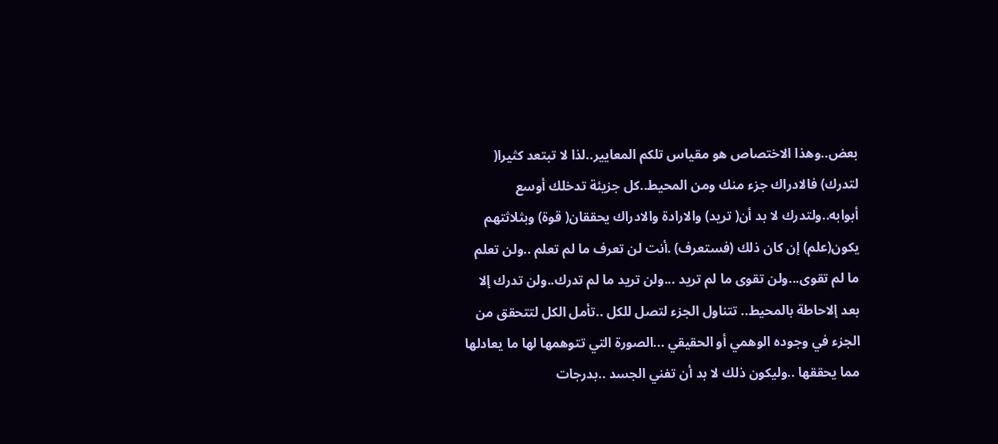بعض..وهذا الاختصاص هو مقياس تلكم المعايير..لذا لا تبتعد كثيرا( لتدرك) فالادراك جزء منك ومن المحيط..كل جزيئة تدخلك أوسع أبوابه..ولتدرك لا بد أن( تريد) والارادة والادراك يحققان( قوة) وبثلاثتهم يكون(علم) إن كان ذلك (فستعرف) .أنت لن تعرف ما لم تعلم ..ولن تعلم ما لم تقوى...ولن تقوى ما لم تريد ...ولن تريد ما لم تدرك..ولن تدرك إلا بعد إلاحاطة بالمحيط.. تتناول الجزء لتصل للكل ..تأمل الكل لتتحقق من الجزء في وجوده الوهمي أو الحقيقي ...الصورة التي تتوهمها لها ما يعادلها مما يحققها ..وليكون ذلك لا بد أن تفني الجسد ..بدرجات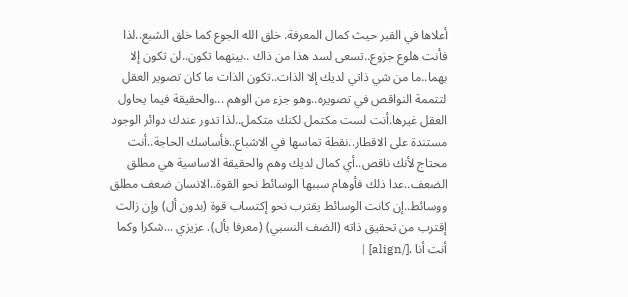أعلاها في القبر حيث كمال المعرفة. خلق الله الجوع كما خلق الشبع..لذا فأنت هلوع جزوع..تسعى لسد هذا من ذاك ..بينهما تكون..لن تكون إلا بهما..ما من شي ذاتي لديك إلا الذات..تكون الذات ما كان تصوير العقل لتتممة النواقص في تصويره..وهو جزء من الوهم ...والحقيقة فيما يحاول العقل غيرها.أنت لست مكتمل لكنك متكمل..لذا تدور عندك دوائر الوجود مستندة على الاقطار..نقطة تماسها في الاشباع..فأساسك الحاجة..أنت محتاج لأنك ناقص..أي كمال لديك وهم والحقيقة الاساسية هي مطلق الضعف..عدا ذلك فأوهام سببها الوسائط نحو القوة..الانسان ضعف مطلق ووسائط..إن كانت الوسائط يقترب نحو إكتساب قوة (بدون أل) وإن زالت إقترب من تحقيق ذاته (الضف النسبي) (معرفا بأل). عزيزي ...شكرا وكما أنت أنا .[/align] |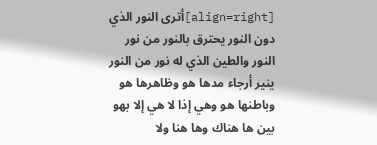[align=right]أترى النور الذي دون النور يحترق بالنور من نور النور والطين الذي له نور من النور ينير أرجاء مدها هو وظاهرها هو وباطنها هو وهي إذا لا هي إلا بهو بين ها هناك وها هنا ولا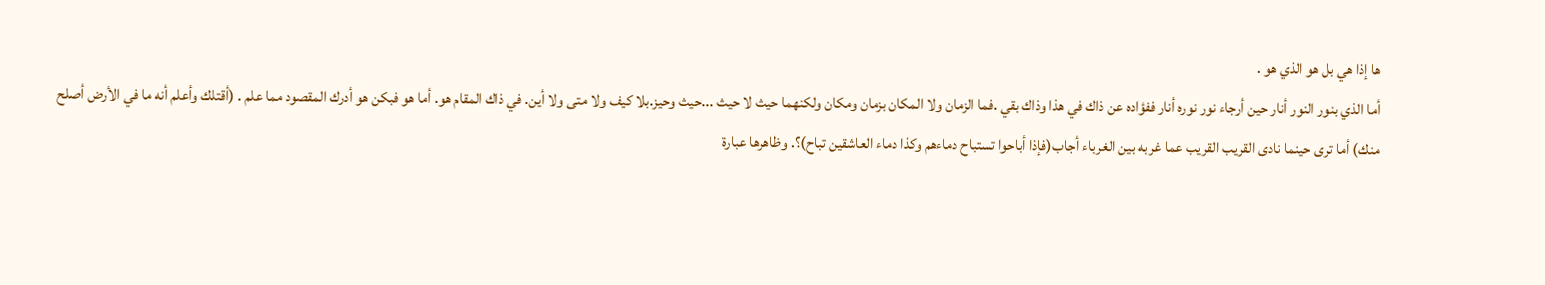ها إذا هي بل هو الذي هو .
أما الذي بنور النور أنار حين أرجاء نور نوره أنار ففؤاده عن ذاك في هذا وذاك بقي .فما الزمان ولا المكان بزمان ومكان ولكنهما حيث لا حيث ...حيث وحيز.بلا كيف ولا متى ولا أين. في ذاك المقام هو. أما هو فبكن هو أدرك المقصود مما علم . (أقتلك وأعلم أنه ما في الأرض أصلح منك) أما ترى حينما نادى القريب القريب عما غربه بين الغرباء أجاب(فإذا أباحوا تستباح دماءهم وكذا دماء العاشقين تباح)؟. وظاهرها عبارة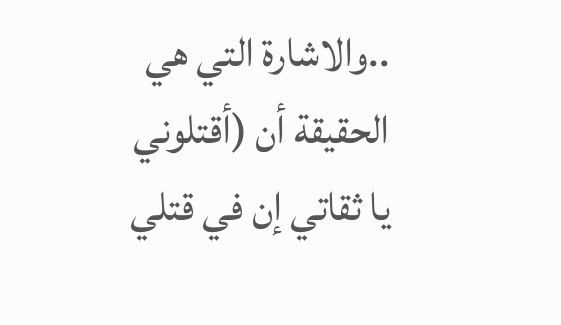..والاشارة التي هي الحقيقة أن (أقتلوني يا ثقاتي إن في قتلي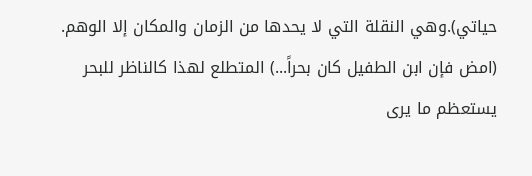حياتي).وهي النقلة التي لا يحدها من الزمان والمكان إلا الوهم. (امض فإن ابن الطفيل كان بحراً...) المتطلع لهذا كالناظر للبحر يستعظم ما يرى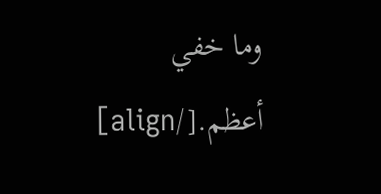وما خفي أعظم.[/align]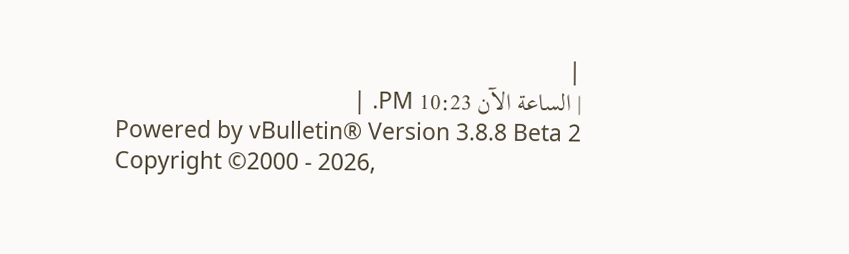|
| الساعة الآن 10:23 PM. |
Powered by vBulletin® Version 3.8.8 Beta 2
Copyright ©2000 - 2026,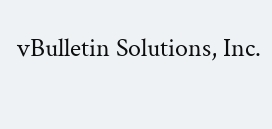vBulletin Solutions, Inc.